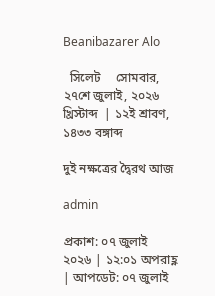Beanibazarer Alo

  সিলেট     সোমবার, ২৭শে জুলাই, ২০২৬ খ্রিস্টাব্দ  | ১২ই শ্রাবণ, ১৪৩৩ বঙ্গাব্দ

দুই নক্ষত্রের দ্বৈরথ আজ

admin

প্রকাশ: ০৭ জুলাই ২০২৬ | ১২:০১ অপরাহ্ণ | আপডেট: ০৭ জুলাই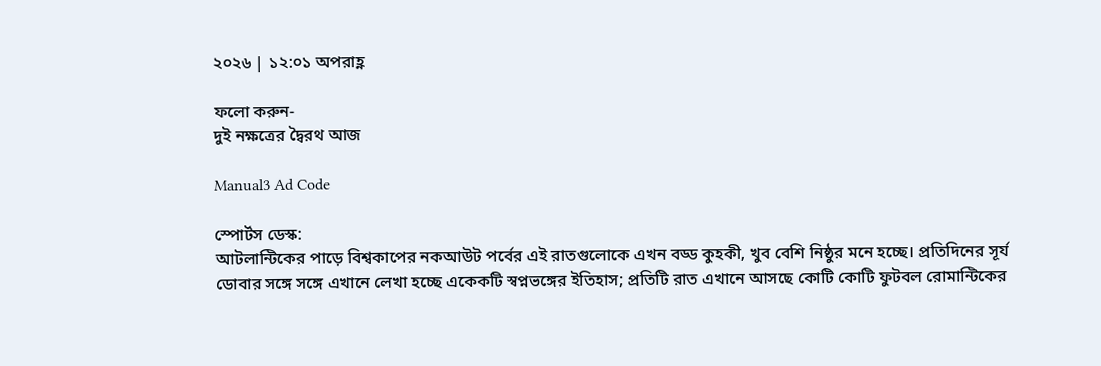২০২৬ | ১২:০১ অপরাহ্ণ

ফলো করুন-
দুই নক্ষত্রের দ্বৈরথ আজ

Manual3 Ad Code

স্পোর্টস ডেস্ক:
আটলান্টিকের পাড়ে বিশ্বকাপের নকআউট পর্বের এই রাতগুলোকে এখন বড্ড কুহকী, খুব বেশি নিষ্ঠুর মনে হচ্ছে। প্রতিদিনের সূর্য ডোবার সঙ্গে সঙ্গে এখানে লেখা হচ্ছে একেকটি স্বপ্নভঙ্গের ইতিহাস; প্রতিটি রাত এখানে আসছে কোটি কোটি ফুটবল রোমান্টিকের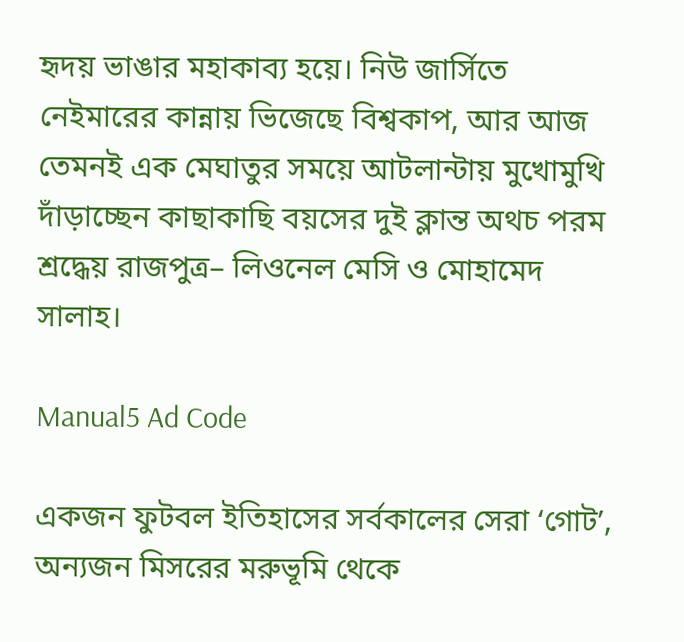হৃদয় ভাঙার মহাকাব্য হয়ে। নিউ জার্সিতে নেইমারের কান্নায় ভিজেছে বিশ্বকাপ, আর আজ তেমনই এক মেঘাতুর সময়ে আটলান্টায় মুখোমুখি দাঁড়াচ্ছেন কাছাকাছি বয়সের দুই ক্লান্ত অথচ পরম শ্রদ্ধেয় রাজপুত্র– লিওনেল মেসি ও মোহামেদ সালাহ।

Manual5 Ad Code

একজন ফুটবল ইতিহাসের সর্বকালের সেরা ‘গোট’, অন্যজন মিসরের মরুভূমি থেকে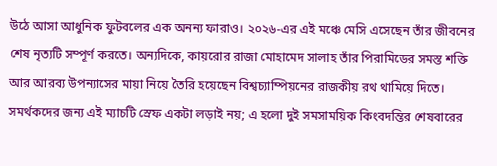উঠে আসা আধুনিক ফুটবলের এক অনন্য ফারাও। ২০২৬-এর এই মঞ্চে মেসি এসেছেন তাঁর জীবনের শেষ নৃত্যটি সম্পূর্ণ করতে। অন্যদিকে, কায়রোর রাজা মোহামেদ সালাহ তাঁর পিরামিডের সমস্ত শক্তি আর আরব্য উপন্যাসের মায়া নিয়ে তৈরি হয়েছেন বিশ্বচ্যাম্পিয়নের রাজকীয় রথ থামিয়ে দিতে। সমর্থকদের জন্য এই ম্যাচটি স্রেফ একটা লড়াই নয়; এ হলো দুই সমসাময়িক কিংবদন্তির শেষবারের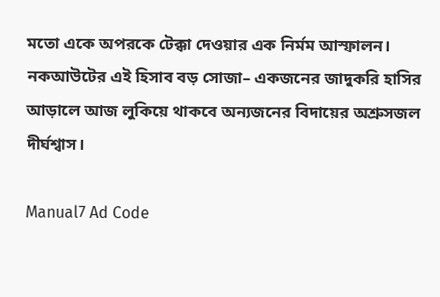মতো একে অপরকে টেক্কা দেওয়ার এক নির্মম আস্ফালন। নকআউটের এই হিসাব বড় সোজা– একজনের জাদুকরি হাসির আড়ালে আজ লুকিয়ে থাকবে অন্যজনের বিদায়ের অশ্রুসজল দীর্ঘশ্বাস।

Manual7 Ad Code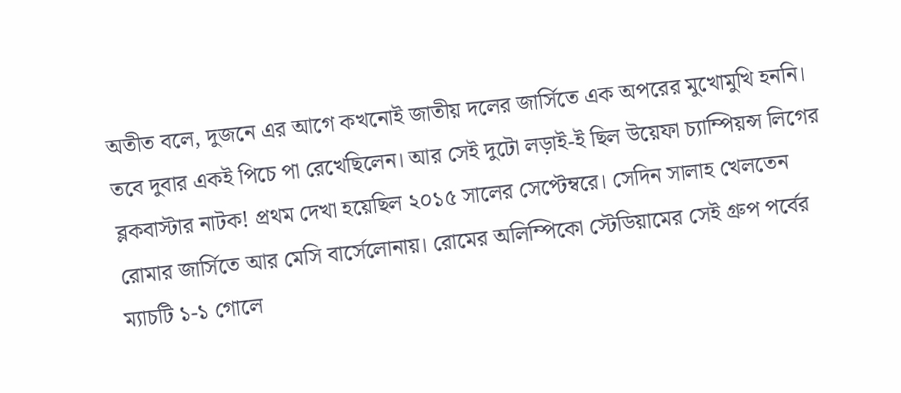অতীত বলে, দুজনে এর আগে কখনোই জাতীয় দলের জার্সিতে এক অপরের মুখোমুখি হননি। তবে দুবার একই পিচে পা রেখেছিলেন। আর সেই দুটো লড়াই-ই ছিল উয়েফা চ্যাম্পিয়ন্স লিগের ব্লকবাস্টার নাটক! প্রথম দেখা হয়েছিল ২০১৫ সালের সেপ্টেম্বরে। সেদিন সালাহ খেলতেন রোমার জার্সিতে আর মেসি বার্সেলোনায়। রোমের অলিম্পিকো স্টেডিয়ামের সেই গ্রুপ পর্বের ম্যাচটি ১-১ গোলে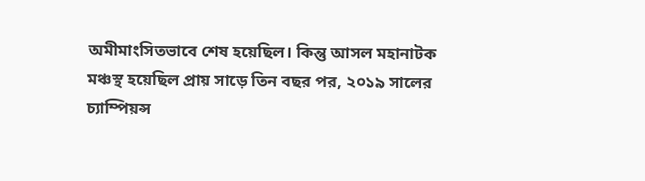অমীমাংসিতভাবে শেষ হয়েছিল। কিন্তু আসল মহানাটক মঞ্চস্থ হয়েছিল প্রায় সাড়ে তিন বছর পর, ২০১৯ সালের চ্যাম্পিয়ন্স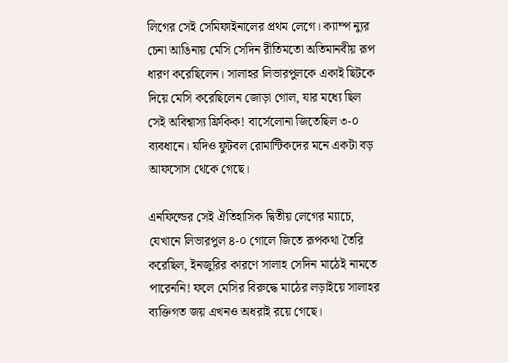লিগের সেই সেমিফাইনালের প্রথম লেগে। ক্যাম্প ন্যুর চেনা আঙিনায় মেসি সেদিন রীতিমতো অতিমানবীয় রূপ ধারণ করেছিলেন। সালাহর লিভারপুলকে একাই ছিটকে দিয়ে মেসি করেছিলেন জোড়া গোল, যার মধ্যে ছিল সেই অবিশ্বাস্য ফ্রিকিক! বার্সেলোনা জিতেছিল ৩-০ ব্যবধানে। যদিও ফুটবল রোমান্টিকদের মনে একটা বড় আফসোস থেকে গেছে।

এনফিল্ডের সেই ঐতিহাসিক দ্বিতীয় লেগের ম্যাচে, যেখানে লিভারপুল ৪-০ গোলে জিতে রূপকথা তৈরি করেছিল, ইনজুরির কারণে সালাহ সেদিন মাঠেই নামতে পারেননি! ফলে মেসির বিরুদ্ধে মাঠের লড়াইয়ে সালাহর ব্যক্তিগত জয় এখনও অধরাই রয়ে গেছে।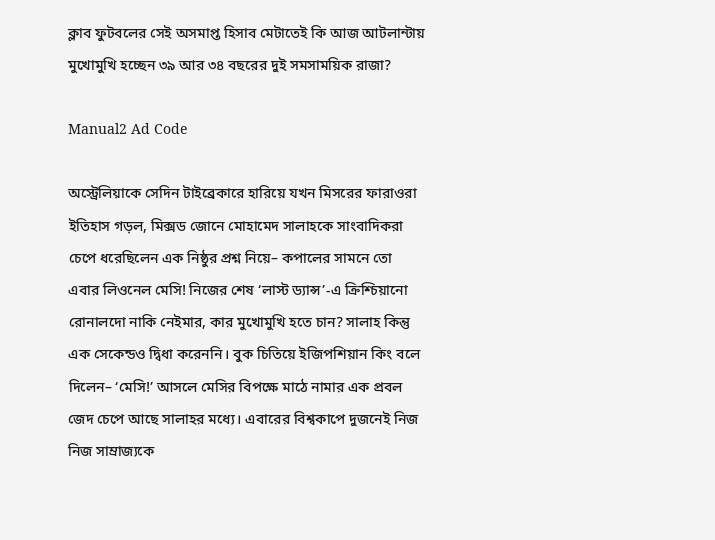ক্লাব ফুটবলের সেই অসমাপ্ত হিসাব মেটাতেই কি আজ আটলান্টায় মুখোমুখি হচ্ছেন ৩৯ আর ৩৪ বছরের দুই সমসাময়িক রাজা?

Manual2 Ad Code

অস্ট্রেলিয়াকে সেদিন টাইব্রেকারে হারিয়ে যখন মিসরের ফারাওরা ইতিহাস গড়ল, মিক্সড জোনে মোহামেদ সালাহকে সাংবাদিকরা চেপে ধরেছিলেন এক নিষ্ঠুর প্রশ্ন নিয়ে– কপালের সামনে তো এবার লিওনেল মেসি! নিজের শেষ ‘লাস্ট ড্যান্স’-এ ক্রিশ্চিয়ানো রোনালদো নাকি নেইমার, কার মুখোমুখি হতে চান? সালাহ কিন্তু এক সেকেন্ডও দ্বিধা করেননি। বুক চিতিয়ে ইজিপশিয়ান কিং বলে দিলেন– ‘মেসি!’ আসলে মেসির বিপক্ষে মাঠে নামার এক প্রবল জেদ চেপে আছে সালাহর মধ্যে। এবারের বিশ্বকাপে দুজনেই নিজ নিজ সাম্রাজ্যকে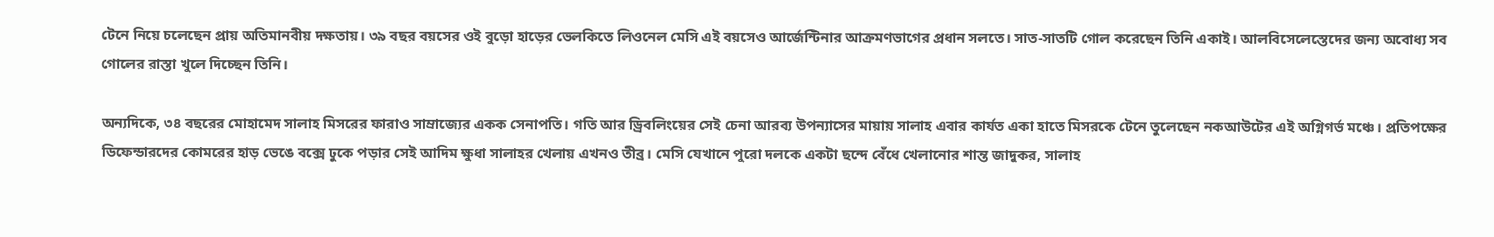টেনে নিয়ে চলেছেন প্রায় অতিমানবীয় দক্ষতায়। ৩৯ বছর বয়সের ওই বুড়ো হাড়ের ভেলকিতে লিওনেল মেসি এই বয়সেও আর্জেন্টিনার আক্রমণভাগের প্রধান সলতে। সাত-সাতটি গোল করেছেন তিনি একাই। আলবিসেলেস্তেদের জন্য অবোধ্য সব গোলের রাস্তা খুলে দিচ্ছেন তিনি।

অন্যদিকে, ৩৪ বছরের মোহামেদ সালাহ মিসরের ফারাও সাম্রাজ্যের একক সেনাপতি। গতি আর ড্রিবলিংয়ের সেই চেনা আরব্য উপন্যাসের মায়ায় সালাহ এবার কার্যত একা হাতে মিসরকে টেনে তুলেছেন নকআউটের এই অগ্নিগর্ভ মঞ্চে। প্রতিপক্ষের ডিফেন্ডারদের কোমরের হাড় ভেঙে বক্সে ঢুকে পড়ার সেই আদিম ক্ষুধা সালাহর খেলায় এখনও তীব্র। মেসি যেখানে পুরো দলকে একটা ছন্দে বেঁধে খেলানোর শান্ত জাদুকর, সালাহ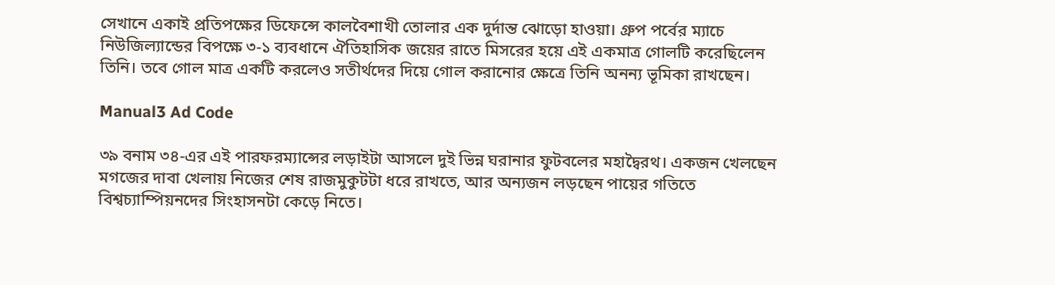সেখানে একাই প্রতিপক্ষের ডিফেন্সে কালবৈশাখী তোলার এক দুর্দান্ত ঝোড়ো হাওয়া। গ্রুপ পর্বের ম্যাচে নিউজিল্যান্ডের বিপক্ষে ৩-১ ব্যবধানে ঐতিহাসিক জয়ের রাতে মিসরের হয়ে এই একমাত্র গোলটি করেছিলেন তিনি। তবে গোল মাত্র একটি করলেও সতীর্থদের দিয়ে গোল করানোর ক্ষেত্রে তিনি অনন্য ভূমিকা রাখছেন।

Manual3 Ad Code

৩৯ বনাম ৩৪-এর এই পারফরম্যান্সের লড়াইটা আসলে দুই ভিন্ন ঘরানার ফুটবলের মহাদ্বৈরথ। একজন খেলছেন মগজের দাবা খেলায় নিজের শেষ রাজমুকুটটা ধরে রাখতে, আর অন্যজন লড়ছেন পায়ের গতিতে বিশ্বচ্যাম্পিয়নদের সিংহাসনটা কেড়ে নিতে।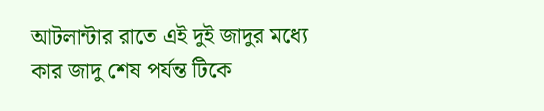আটলান্টার রাতে এই দুই জাদুর মধ্যে কার জাদু শেষ পর্যন্ত টিকে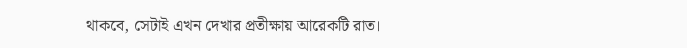থাকবে, সেটাই এখন দেখার প্রতীক্ষায় আরেকটি রাত।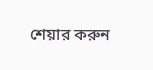শেয়ার করুন